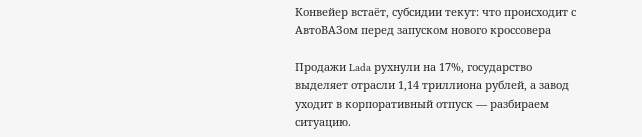Конвейер встаёт, субсидии текут: что происходит с АвтоВАЗом перед запуском нового кроссовера

Продажи Lada рухнули на 17%, государство выделяет отрасли 1,14 триллиона рублей, а завод уходит в корпоративный отпуск — разбираем ситуацию.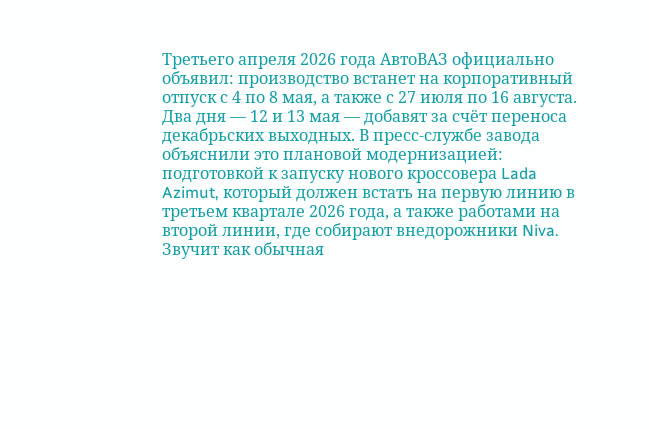Третьего апреля 2026 года АвтоВАЗ официально объявил: производство встанет на корпоративный отпуск с 4 по 8 мая, а также с 27 июля по 16 августа. Два дня — 12 и 13 мая — добавят за счёт переноса декабрьских выходных. В пресс-службе завода объяснили это плановой модернизацией: подготовкой к запуску нового кроссовера Lada Azimut, который должен встать на первую линию в третьем квартале 2026 года, а также работами на второй линии, где собирают внедорожники Niva. Звучит как обычная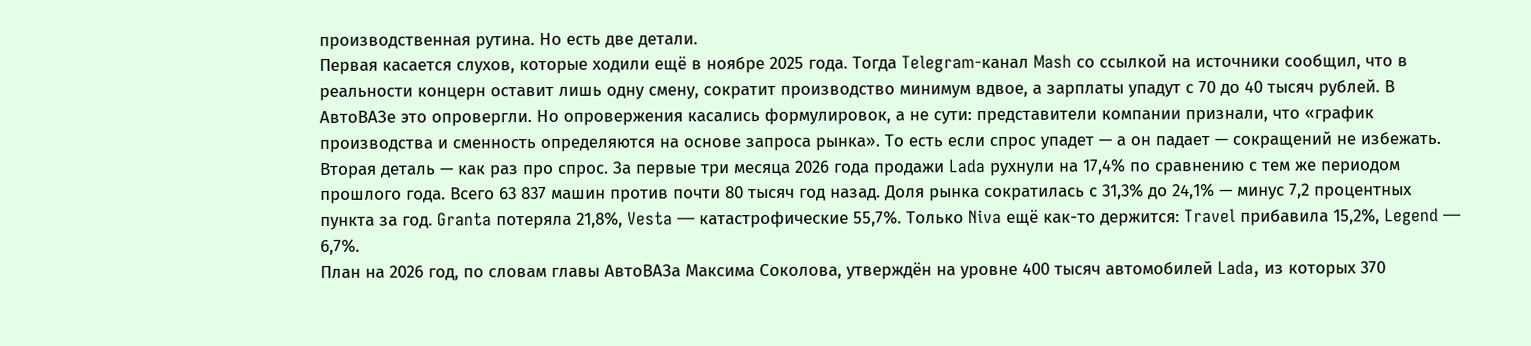производственная рутина. Но есть две детали.
Первая касается слухов, которые ходили ещё в ноябре 2025 года. Тогда Telegram-канал Mash со ссылкой на источники сообщил, что в реальности концерн оставит лишь одну смену, сократит производство минимум вдвое, а зарплаты упадут с 70 до 40 тысяч рублей. В АвтоВАЗе это опровергли. Но опровержения касались формулировок, а не сути: представители компании признали, что «график производства и сменность определяются на основе запроса рынка». То есть если спрос упадет — а он падает — сокращений не избежать.
Вторая деталь — как раз про спрос. За первые три месяца 2026 года продажи Lada рухнули на 17,4% по сравнению с тем же периодом прошлого года. Всего 63 837 машин против почти 80 тысяч год назад. Доля рынка сократилась с 31,3% до 24,1% — минус 7,2 процентных пункта за год. Granta потеряла 21,8%, Vesta — катастрофические 55,7%. Только Niva ещё как-то держится: Travel прибавила 15,2%, Legend — 6,7%.
План на 2026 год, по словам главы АвтоВАЗа Максима Соколова, утверждён на уровне 400 тысяч автомобилей Lada, из которых 370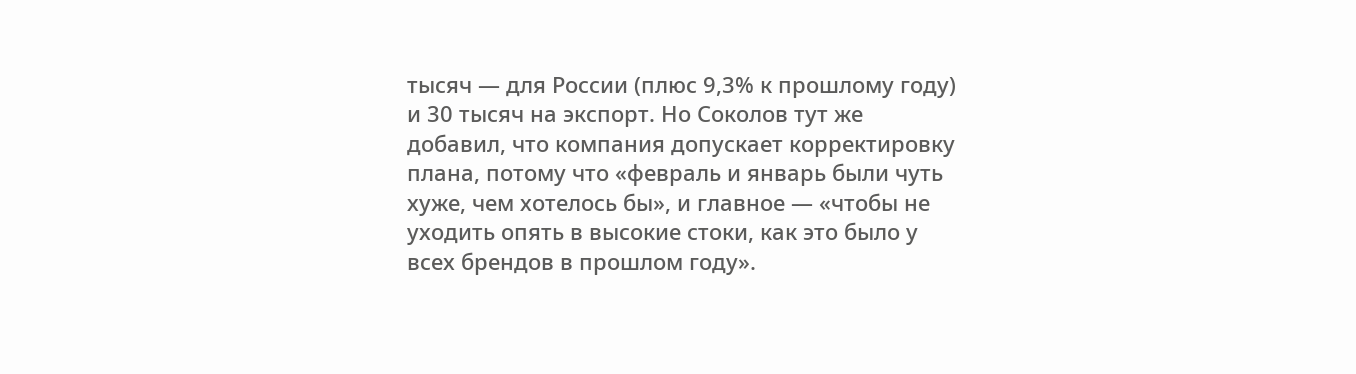тысяч — для России (плюс 9,3% к прошлому году) и 30 тысяч на экспорт. Но Соколов тут же добавил, что компания допускает корректировку плана, потому что «февраль и январь были чуть хуже, чем хотелось бы», и главное — «чтобы не уходить опять в высокие стоки, как это было у всех брендов в прошлом году».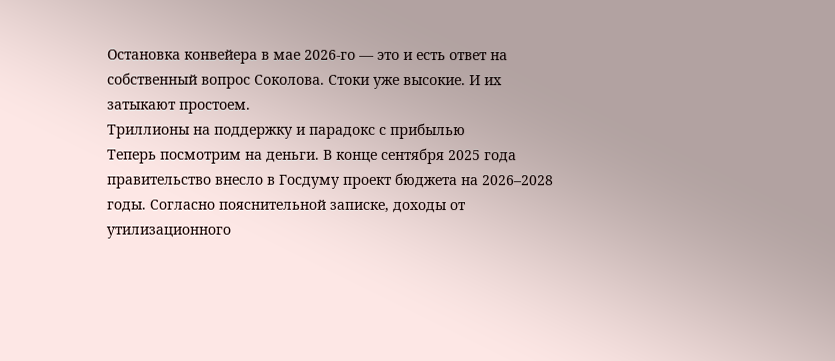Остановка конвейера в мае 2026-го — это и есть ответ на собственный вопрос Соколова. Стоки уже высокие. И их затыкают простоем.
Триллионы на поддержку и парадокс с прибылью
Теперь посмотрим на деньги. В конце сентября 2025 года правительство внесло в Госдуму проект бюджета на 2026–2028 годы. Согласно пояснительной записке, доходы от утилизационного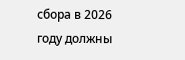сбора в 2026 году должны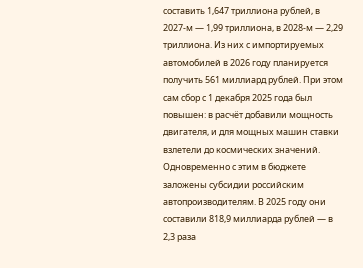составить 1,647 триллиона рублей, в 2027-м — 1,99 триллиона, в 2028-м — 2,29 триллиона. Из них с импортируемых автомобилей в 2026 году планируется получить 561 миллиард рублей. При этом сам сбор с 1 декабря 2025 года был повышен: в расчёт добавили мощность двигателя, и для мощных машин ставки взлетели до космических значений.
Одновременно с этим в бюджете заложены субсидии российским автопроизводителям. В 2025 году они составили 818,9 миллиарда рублей — в 2,3 раза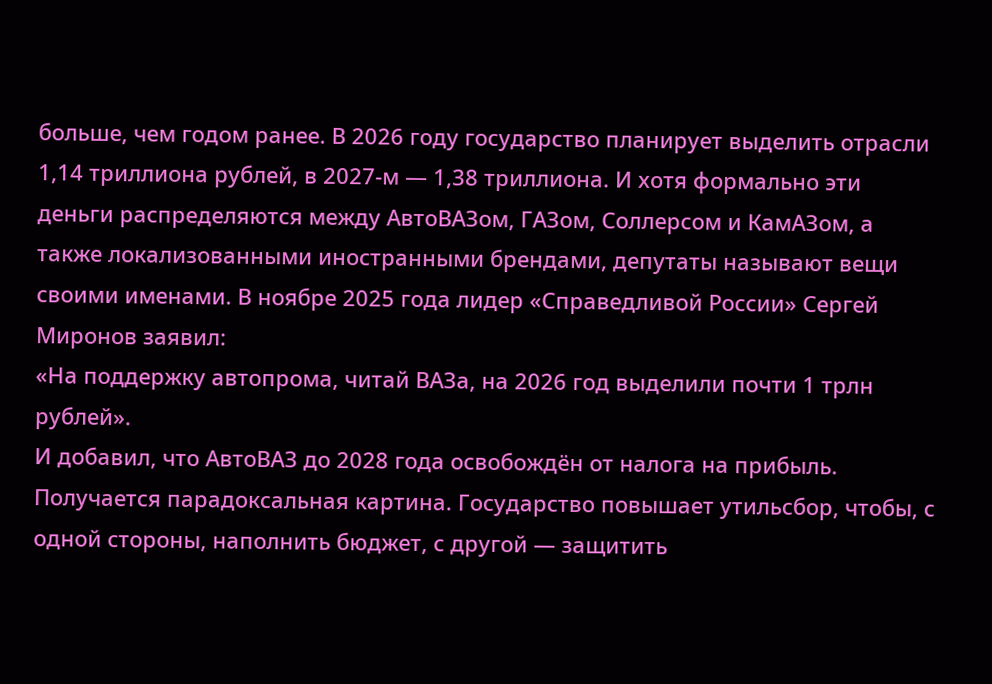больше, чем годом ранее. В 2026 году государство планирует выделить отрасли 1,14 триллиона рублей, в 2027-м — 1,38 триллиона. И хотя формально эти деньги распределяются между АвтоВАЗом, ГАЗом, Соллерсом и КамАЗом, а также локализованными иностранными брендами, депутаты называют вещи своими именами. В ноябре 2025 года лидер «Справедливой России» Сергей Миронов заявил:
«На поддержку автопрома, читай ВАЗа, на 2026 год выделили почти 1 трлн рублей».
И добавил, что АвтоВАЗ до 2028 года освобождён от налога на прибыль.
Получается парадоксальная картина. Государство повышает утильсбор, чтобы, с одной стороны, наполнить бюджет, с другой — защитить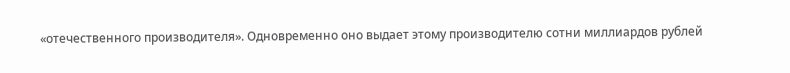«отечественного производителя». Одновременно оно выдает этому производителю сотни миллиардов рублей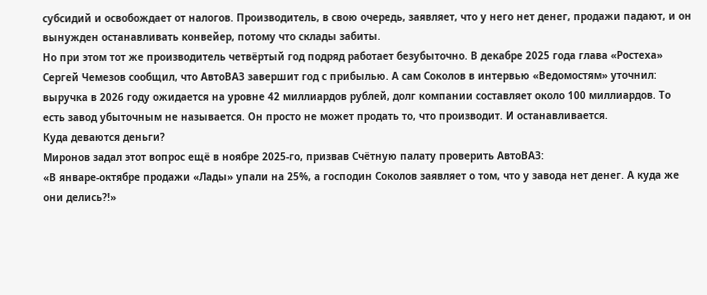субсидий и освобождает от налогов. Производитель, в свою очередь, заявляет, что у него нет денег, продажи падают, и он вынужден останавливать конвейер, потому что склады забиты.
Но при этом тот же производитель четвёртый год подряд работает безубыточно. В декабре 2025 года глава «Ростеха» Сергей Чемезов сообщил, что АвтоВАЗ завершит год с прибылью. А сам Соколов в интервью «Ведомостям» уточнил: выручка в 2026 году ожидается на уровне 42 миллиардов рублей, долг компании составляет около 100 миллиардов. То есть завод убыточным не называется. Он просто не может продать то, что производит. И останавливается.
Куда деваются деньги?
Миронов задал этот вопрос ещё в ноябре 2025-го, призвав Счётную палату проверить АвтоВАЗ:
«В январе-октябре продажи «Лады» упали на 25%, а господин Соколов заявляет о том, что у завода нет денег. А куда же они делись?!»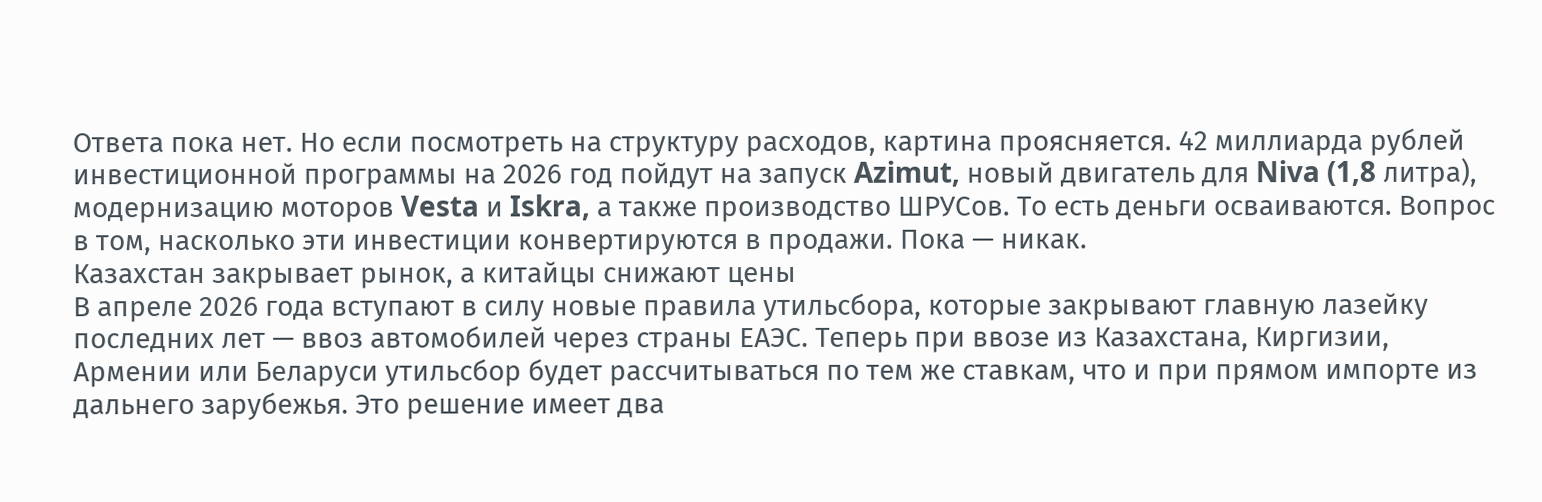Ответа пока нет. Но если посмотреть на структуру расходов, картина проясняется. 42 миллиарда рублей инвестиционной программы на 2026 год пойдут на запуск Azimut, новый двигатель для Niva (1,8 литра), модернизацию моторов Vesta и Iskra, а также производство ШРУСов. То есть деньги осваиваются. Вопрос в том, насколько эти инвестиции конвертируются в продажи. Пока — никак.
Казахстан закрывает рынок, а китайцы снижают цены
В апреле 2026 года вступают в силу новые правила утильсбора, которые закрывают главную лазейку последних лет — ввоз автомобилей через страны ЕАЭС. Теперь при ввозе из Казахстана, Киргизии, Армении или Беларуси утильсбор будет рассчитываться по тем же ставкам, что и при прямом импорте из дальнего зарубежья. Это решение имеет два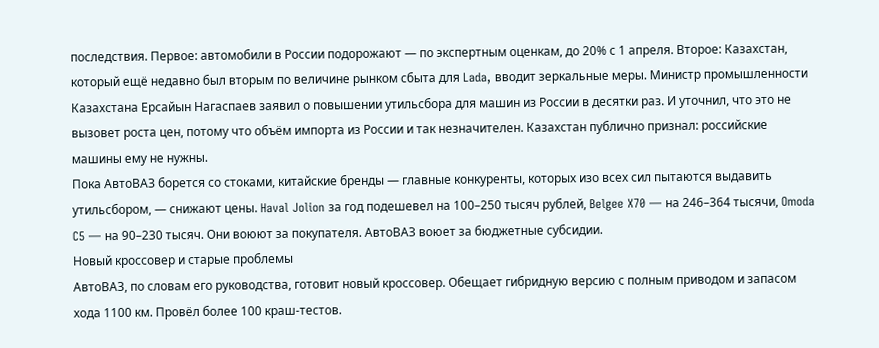последствия. Первое: автомобили в России подорожают — по экспертным оценкам, до 20% с 1 апреля. Второе: Казахстан, который ещё недавно был вторым по величине рынком сбыта для Lada, вводит зеркальные меры. Министр промышленности Казахстана Ерсайын Нагаспаев заявил о повышении утильсбора для машин из России в десятки раз. И уточнил, что это не вызовет роста цен, потому что объём импорта из России и так незначителен. Казахстан публично признал: российские машины ему не нужны.
Пока АвтоВАЗ борется со стоками, китайские бренды — главные конкуренты, которых изо всех сил пытаются выдавить утильсбором, — снижают цены. Haval Jolion за год подешевел на 100–250 тысяч рублей, Belgee X70 — на 246–364 тысячи, Omoda C5 — на 90–230 тысяч. Они воюют за покупателя. АвтоВАЗ воюет за бюджетные субсидии.
Новый кроссовер и старые проблемы
АвтоВАЗ, по словам его руководства, готовит новый кроссовер. Обещает гибридную версию с полным приводом и запасом хода 1100 км. Провёл более 100 краш-тестов.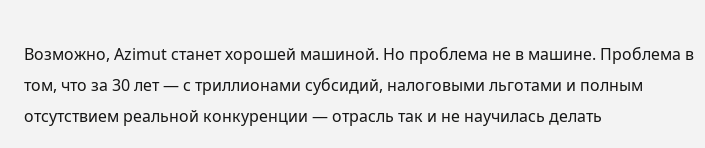Возможно, Azimut станет хорошей машиной. Но проблема не в машине. Проблема в том, что за 30 лет — с триллионами субсидий, налоговыми льготами и полным отсутствием реальной конкуренции — отрасль так и не научилась делать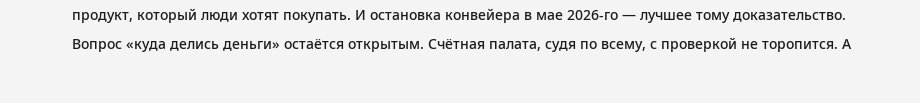продукт, который люди хотят покупать. И остановка конвейера в мае 2026-го — лучшее тому доказательство.
Вопрос «куда делись деньги» остаётся открытым. Счётная палата, судя по всему, с проверкой не торопится. А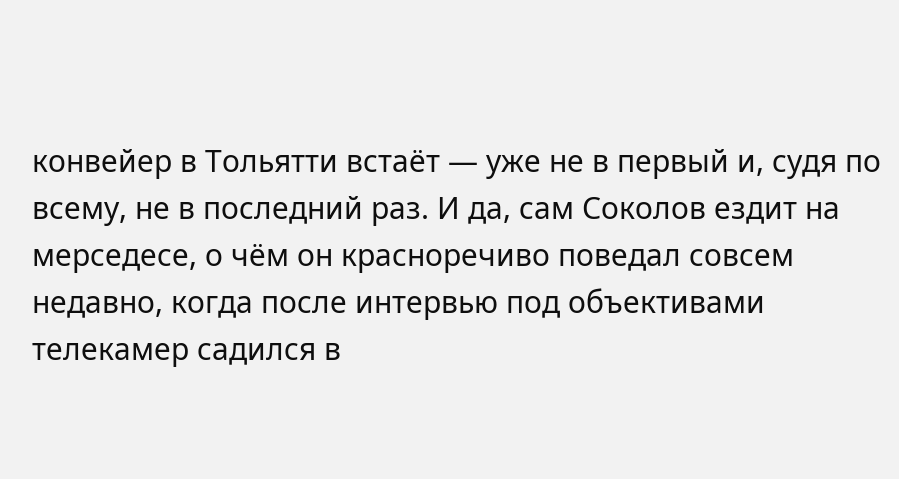конвейер в Тольятти встаёт — уже не в первый и, судя по всему, не в последний раз. И да, сам Соколов ездит на мерседесе, о чём он красноречиво поведал совсем недавно, когда после интервью под объективами телекамер садился в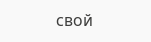свой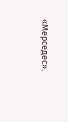«Мерседес».